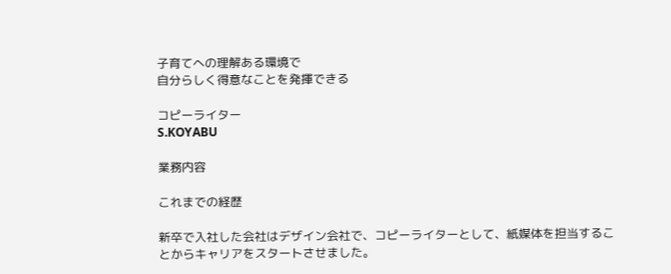子育てへの理解ある環境で
自分らしく得意なことを発揮できる

コピーライター
S.KOYABU

業務内容

これまでの経歴

新卒で入社した会社はデザイン会社で、コピーライターとして、紙媒体を担当することからキャリアをスタートさせました。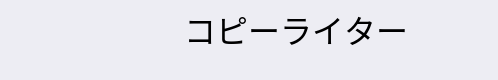コピーライター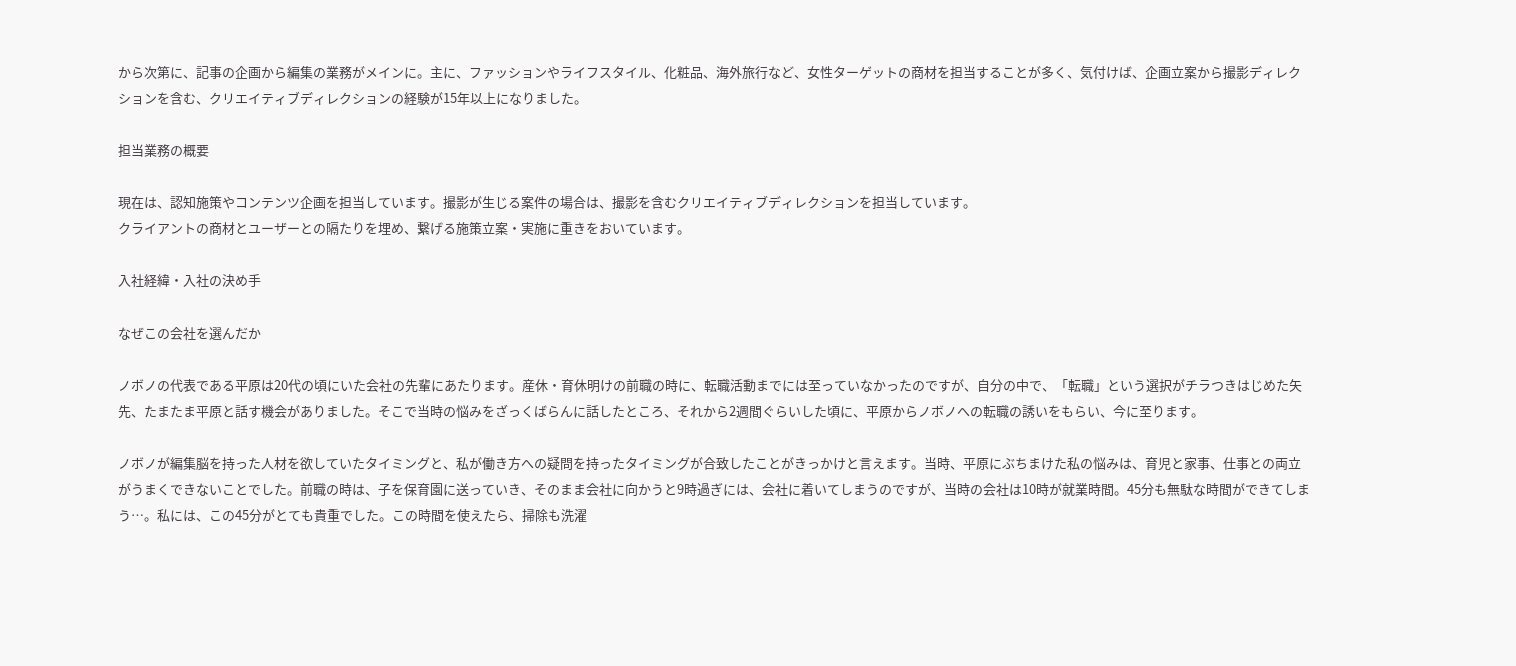から次第に、記事の企画から編集の業務がメインに。主に、ファッションやライフスタイル、化粧品、海外旅行など、女性ターゲットの商材を担当することが多く、気付けば、企画立案から撮影ディレクションを含む、クリエイティブディレクションの経験が15年以上になりました。

担当業務の概要

現在は、認知施策やコンテンツ企画を担当しています。撮影が生じる案件の場合は、撮影を含むクリエイティブディレクションを担当しています。
クライアントの商材とユーザーとの隔たりを埋め、繋げる施策立案・実施に重きをおいています。

入社経緯・入社の決め手

なぜこの会社を選んだか

ノボノの代表である平原は20代の頃にいた会社の先輩にあたります。産休・育休明けの前職の時に、転職活動までには至っていなかったのですが、自分の中で、「転職」という選択がチラつきはじめた矢先、たまたま平原と話す機会がありました。そこで当時の悩みをざっくばらんに話したところ、それから2週間ぐらいした頃に、平原からノボノへの転職の誘いをもらい、今に至ります。

ノボノが編集脳を持った人材を欲していたタイミングと、私が働き方への疑問を持ったタイミングが合致したことがきっかけと言えます。当時、平原にぶちまけた私の悩みは、育児と家事、仕事との両立がうまくできないことでした。前職の時は、子を保育園に送っていき、そのまま会社に向かうと9時過ぎには、会社に着いてしまうのですが、当時の会社は10時が就業時間。45分も無駄な時間ができてしまう…。私には、この45分がとても貴重でした。この時間を使えたら、掃除も洗濯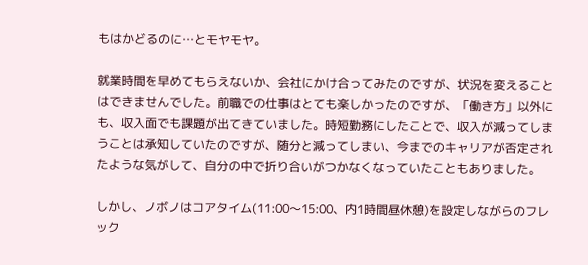もはかどるのに…とモヤモヤ。

就業時間を早めてもらえないか、会社にかけ合ってみたのですが、状況を変えることはできませんでした。前職での仕事はとても楽しかったのですが、「働き方」以外にも、収入面でも課題が出てきていました。時短勤務にしたことで、収入が減ってしまうことは承知していたのですが、随分と減ってしまい、今までのキャリアが否定されたような気がして、自分の中で折り合いがつかなくなっていたこともありました。

しかし、ノボノはコアタイム(11:00〜15:00、内1時間昼休憩)を設定しながらのフレック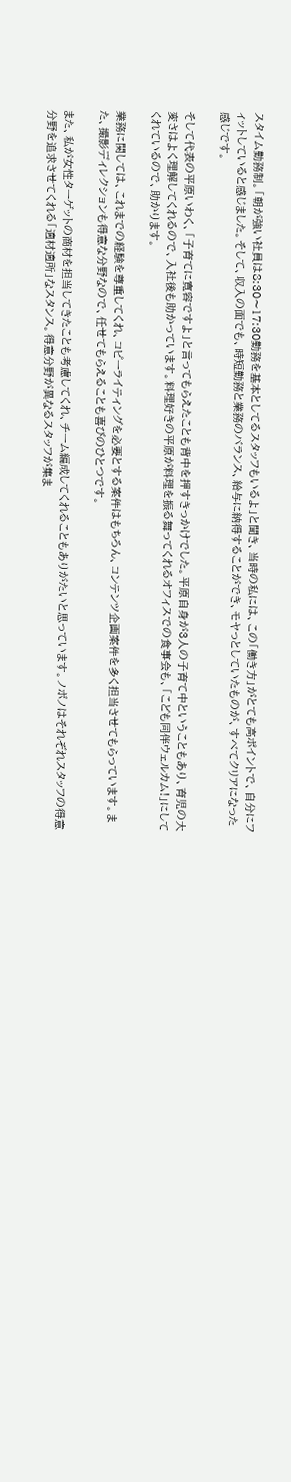スタイム勤務制。「朝が強い社員は8:30〜17:30勤務を基本としてるスタッフもいるよ」と聞き、当時の私には、この「働き方」がとても高ポイントで、自分にフィットしていると感じました。そして、収入の面でも、時短勤務と業務のバランス、給与に納得することができ、モヤっとしていたものが、すべてクリアになった感じです。

そして代表の平原いわく、「子育てに寛容ですよ」と言ってもらえたことも背中を押すきっかけでした。平原自身が3人の子育て中ということもあり、育児の大変さはよく理解してくれるので、入社後も助かっています。料理好きの平原が料理を振る舞ってくれるオフィスでの食事会も、「こども同伴ウェルカム!」にしてくれているので、助かります。

業務に関しては、これまでの経験を尊重してくれ、コピーライティングを必要とする案件はもちろん、コンテンツ企画案件を多く担当させてもらっています。また、撮影ディレクションも得意な分野なので、任せてもらえることも喜びのひとつです。

また、私が女性ターゲットの商材を担当してきたことも考慮してくれ、チーム編成してくれることもありがたいと思っています。ノボノはそれぞれスタッフの得意分野を追求させてくれる「適材適所」なスタンス。得意分野が異なるスタッフが集ま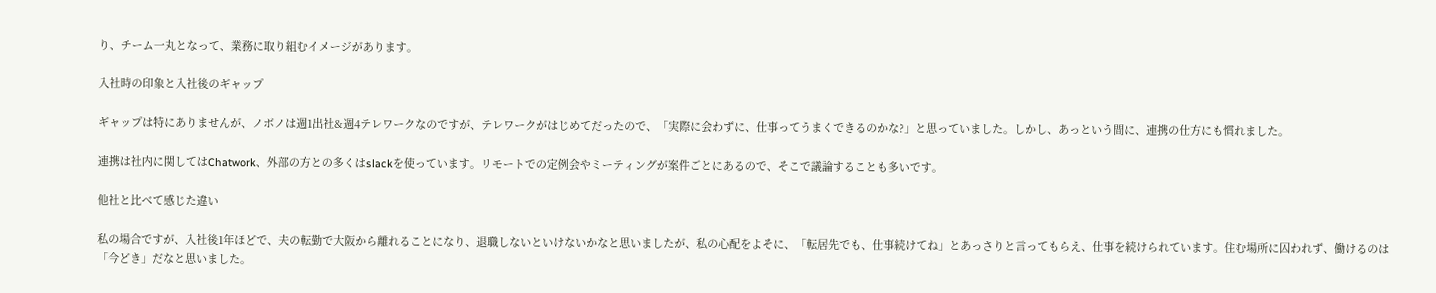り、チーム一丸となって、業務に取り組むイメージがあります。

入社時の印象と入社後のギャップ

ギャップは特にありませんが、ノボノは週1出社&週4テレワークなのですが、テレワークがはじめてだったので、「実際に会わずに、仕事ってうまくできるのかな?」と思っていました。しかし、あっという間に、連携の仕方にも慣れました。

連携は社内に関してはChatwork、外部の方との多くはslackを使っています。リモートでの定例会やミーティングが案件ごとにあるので、そこで議論することも多いです。

他社と比べて感じた違い

私の場合ですが、入社後1年ほどで、夫の転勤で大阪から離れることになり、退職しないといけないかなと思いましたが、私の心配をよそに、「転居先でも、仕事続けてね」とあっさりと言ってもらえ、仕事を続けられています。住む場所に囚われず、働けるのは「今どき」だなと思いました。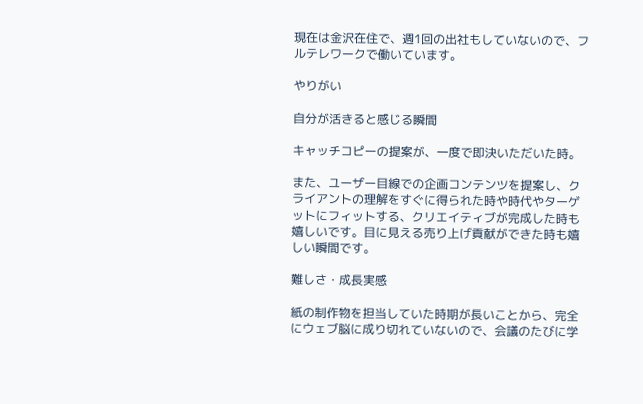現在は金沢在住で、週1回の出社もしていないので、フルテレワークで働いています。

やりがい

自分が活きると感じる瞬間

キャッチコピーの提案が、一度で即決いただいた時。

また、ユーザー目線での企画コンテンツを提案し、クライアントの理解をすぐに得られた時や時代やターゲットにフィットする、クリエイティブが完成した時も嬉しいです。目に見える売り上げ貢献ができた時も嬉しい瞬間です。

難しさ・成長実感

紙の制作物を担当していた時期が長いことから、完全にウェブ脳に成り切れていないので、会議のたびに学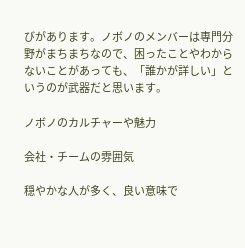びがあります。ノボノのメンバーは専門分野がまちまちなので、困ったことやわからないことがあっても、「誰かが詳しい」というのが武器だと思います。

ノボノのカルチャーや魅力

会社・チームの雰囲気

穏やかな人が多く、良い意味で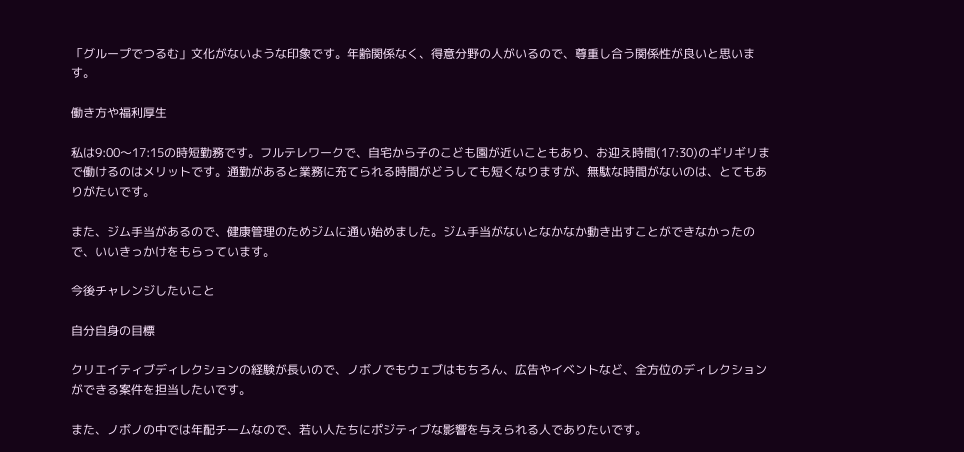「グループでつるむ」文化がないような印象です。年齢関係なく、得意分野の人がいるので、尊重し合う関係性が良いと思います。

働き方や福利厚生

私は9:00〜17:15の時短勤務です。フルテレワークで、自宅から子のこども園が近いこともあり、お迎え時間(17:30)のギリギリまで働けるのはメリットです。通勤があると業務に充てられる時間がどうしても短くなりますが、無駄な時間がないのは、とてもありがたいです。

また、ジム手当があるので、健康管理のためジムに通い始めました。ジム手当がないとなかなか動き出すことができなかったので、いいきっかけをもらっています。

今後チャレンジしたいこと

自分自身の目標

クリエイティブディレクションの経験が長いので、ノボノでもウェブはもちろん、広告やイベントなど、全方位のディレクションができる案件を担当したいです。

また、ノボノの中では年配チームなので、若い人たちにポジティブな影響を与えられる人でありたいです。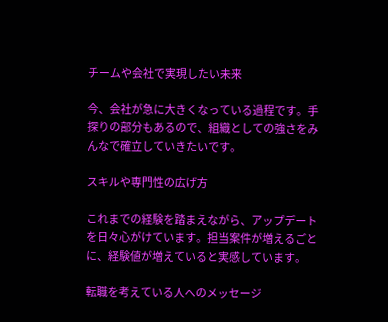チームや会社で実現したい未来

今、会社が急に大きくなっている過程です。手探りの部分もあるので、組織としての強さをみんなで確立していきたいです。

スキルや専門性の広げ方

これまでの経験を踏まえながら、アップデートを日々心がけています。担当案件が増えるごとに、経験値が増えていると実感しています。

転職を考えている人へのメッセージ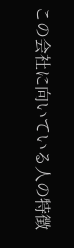この会社に向いている人の特徴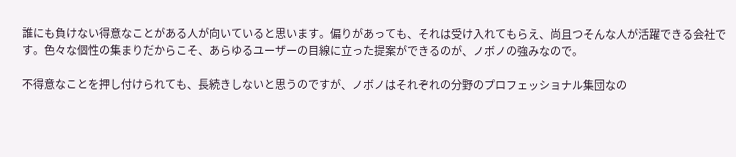誰にも負けない得意なことがある人が向いていると思います。偏りがあっても、それは受け入れてもらえ、尚且つそんな人が活躍できる会社です。色々な個性の集まりだからこそ、あらゆるユーザーの目線に立った提案ができるのが、ノボノの強みなので。

不得意なことを押し付けられても、長続きしないと思うのですが、ノボノはそれぞれの分野のプロフェッショナル集団なの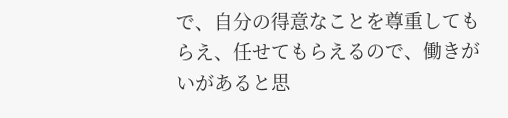で、自分の得意なことを尊重してもらえ、任せてもらえるので、働きがいがあると思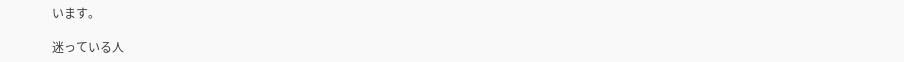います。

迷っている人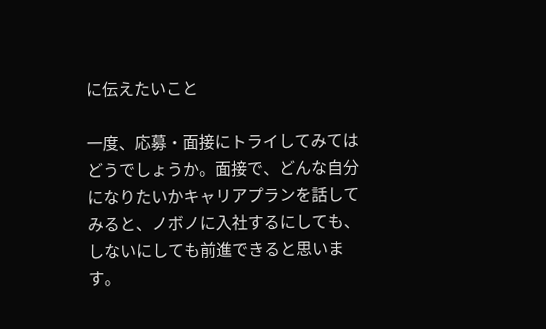に伝えたいこと

一度、応募・面接にトライしてみてはどうでしょうか。面接で、どんな自分になりたいかキャリアプランを話してみると、ノボノに入社するにしても、しないにしても前進できると思います。